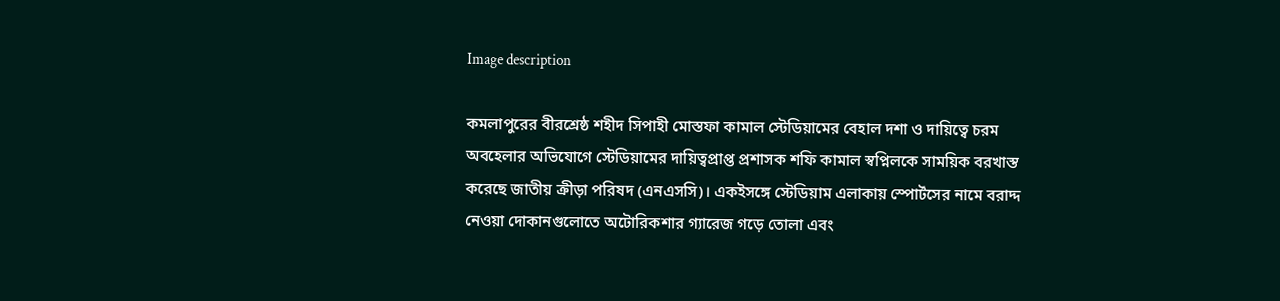Image description

কমলাপুরের বীরশ্রেষ্ঠ শহীদ সিপাহী মোস্তফা কামাল স্টেডিয়ামের বেহাল দশা ও দায়িত্বে চরম অবহেলার অভিযোগে স্টেডিয়ামের দায়িত্বপ্রাপ্ত প্রশাসক শফি কামাল স্বপ্নিলকে সাময়িক বরখাস্ত করেছে জাতীয় ক্রীড়া পরিষদ (এনএসসি)। একইসঙ্গে স্টেডিয়াম এলাকায় স্পোর্টসের নামে বরাদ্দ নেওয়া দোকানগুলোতে অটোরিকশার গ্যারেজ গড়ে তোলা এবং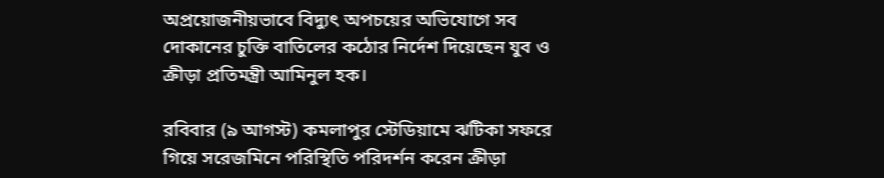অপ্রয়োজনীয়ভাবে বিদ্যুৎ অপচয়ের অভিযোগে সব দোকানের চুক্তি বাতিলের কঠোর নির্দেশ দিয়েছেন যুব ও ক্রীড়া প্রতিমন্ত্রী আমিনুল হক।

রবিবার (৯ আগস্ট) কমলাপুর স্টেডিয়ামে ঝটিকা সফরে গিয়ে সরেজমিনে পরিস্থিতি পরিদর্শন করেন ক্রীড়া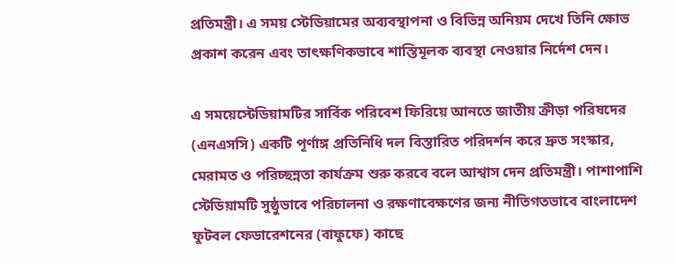প্রতিমন্ত্রী। এ সময় স্টেডিয়ামের অব্যবস্থাপনা ও বিভিন্ন অনিয়ম দেখে তিনি ক্ষোভ প্রকাশ করেন এবং তাৎক্ষণিকভাবে শাস্তিমূলক ব্যবস্থা নেওয়ার নির্দেশ দেন।

এ সময়েস্টেডিয়ামটির সার্বিক পরিবেশ ফিরিয়ে আনতে জাতীয় ক্রীড়া পরিষদের (এনএসসি) একটি পূর্ণাঙ্গ প্রতিনিধি দল বিস্তারিত পরিদর্শন করে দ্রুত সংস্কার, মেরামত ও পরিচ্ছন্নতা কার্যক্রম শুরু করবে বলে আশ্বাস দেন প্রতিমন্ত্রী। পাশাপাশি স্টেডিয়ামটি সুষ্ঠুভাবে পরিচালনা ও রক্ষণাবেক্ষণের জন্য নীতিগতভাবে বাংলাদেশ ফুটবল ফেডারেশনের (বাফুফে) কাছে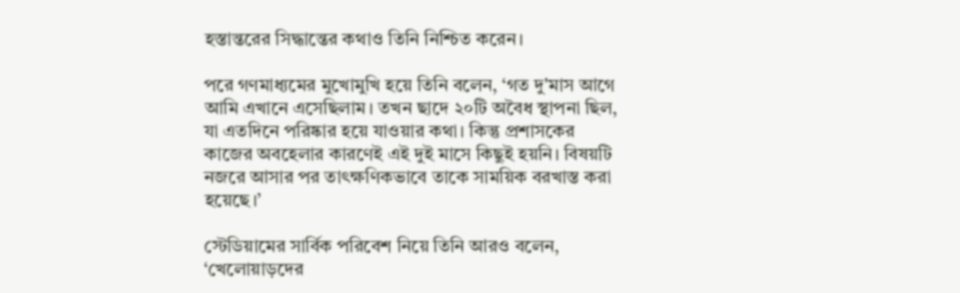হস্তান্তরের সিদ্ধান্তের কথাও তিনি নিশ্চিত করেন।

পরে গণমাধ্যমের মুখোমুখি হয়ে তিনি বলেন, ‘গত দু'মাস আগে আমি এখানে এসেছিলাম। তখন ছাদে ২০টি অবৈধ স্থাপনা ছিল, যা এতদিনে পরিষ্কার হয়ে যাওয়ার কথা। কিন্তু প্রশাসকের কাজের অবহেলার কারণেই এই দুই মাসে কিছুই হয়নি। বিষয়টি নজরে আসার পর তাৎক্ষণিকভাবে তাকে সাময়িক বরখাস্ত করা হয়েছে।’

স্টেডিয়ামের সার্বিক পরিবেশ নিয়ে তিনি আরও বলেন, ‘খেলোয়াড়দের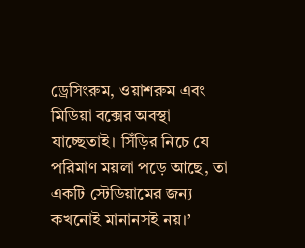ড্রেসিংরুম, ওয়াশরুম এবং মিডিয়া বক্সের অবস্থা যাচ্ছেতাই। সিঁড়ির নিচে যে পরিমাণ ময়লা পড়ে আছে, তা একটি স্টেডিয়ামের জন্য কখনোই মানানসই নয়।’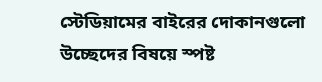স্টেডিয়ামের বাইরের দোকানগুলো উচ্ছেদের বিষয়ে স্পষ্ট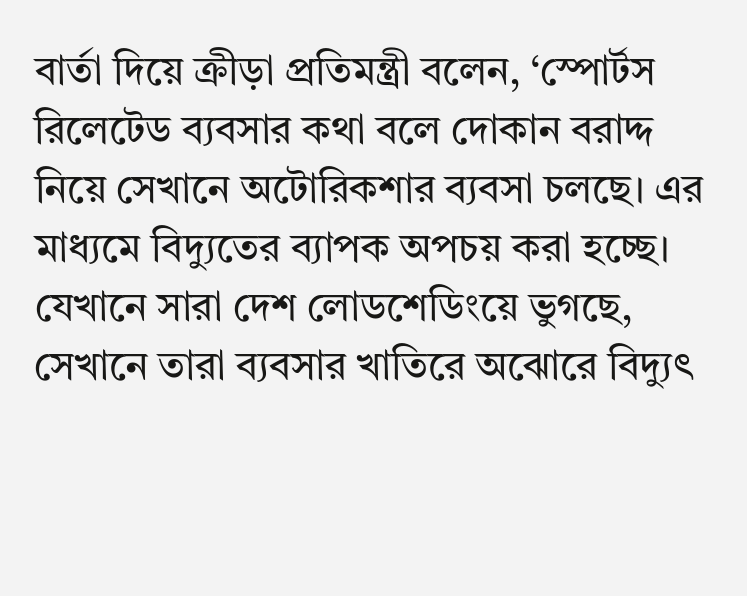বার্তা দিয়ে ক্রীড়া প্রতিমন্ত্রী বলেন, ‘স্পোর্টস রিলেটেড ব্যবসার কথা বলে দোকান বরাদ্দ নিয়ে সেখানে অটোরিকশার ব্যবসা চলছে। এর মাধ্যমে বিদ্যুতের ব্যাপক অপচয় করা হচ্ছে। যেখানে সারা দেশ লোডশেডিংয়ে ভুগছে, সেখানে তারা ব্যবসার খাতিরে অঝোরে বিদ্যুৎ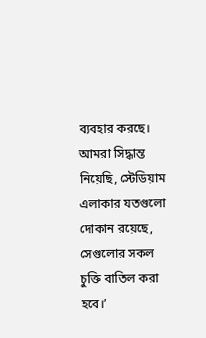ব্যবহার করছে। আমরা সিদ্ধান্ত নিয়েছি, স্টেডিয়াম এলাকার যতগুলো দোকান রয়েছে, সেগুলোর সকল চুক্তি বাতিল করা হবে।’